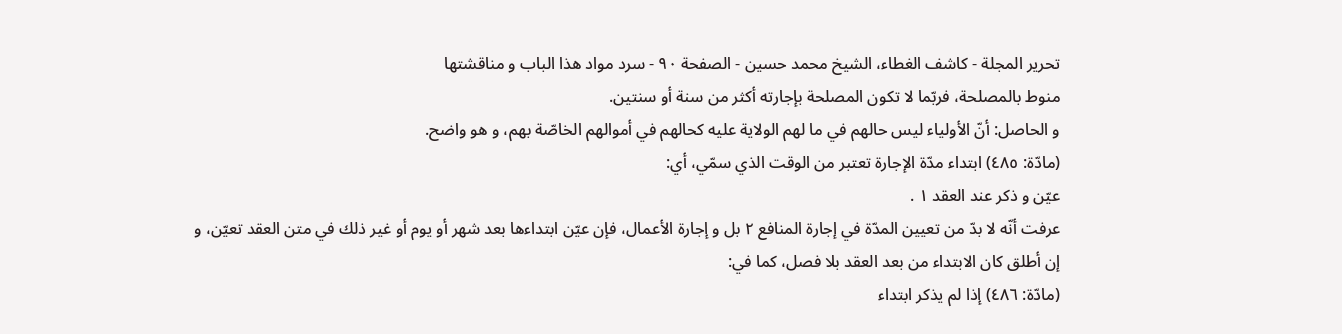تحرير المجلة - كاشف الغطاء، الشيخ محمد حسين - الصفحة ٩٠ - سرد مواد هذا الباب و مناقشتها
منوط بالمصلحة، فربّما لا تكون المصلحة بإجارته أكثر من سنة أو سنتين.
و الحاصل: أنّ الأولياء ليس حالهم في ما لهم الولاية عليه كحالهم في أموالهم الخاصّة بهم، و هو واضح.
(مادّة: ٤٨٥) ابتداء مدّة الإجارة تعتبر من الوقت الذي سمّي، أي:
عيّن و ذكر عند العقد ١ .
عرفت أنّه لا بدّ من تعيين المدّة في إجارة المنافع ٢ بل و إجارة الأعمال، فإن عيّن ابتداءها بعد شهر أو يوم أو غير ذلك في متن العقد تعيّن، و إن أطلق كان الابتداء من بعد العقد بلا فصل، كما في:
(مادّة: ٤٨٦) إذا لم يذكر ابتداء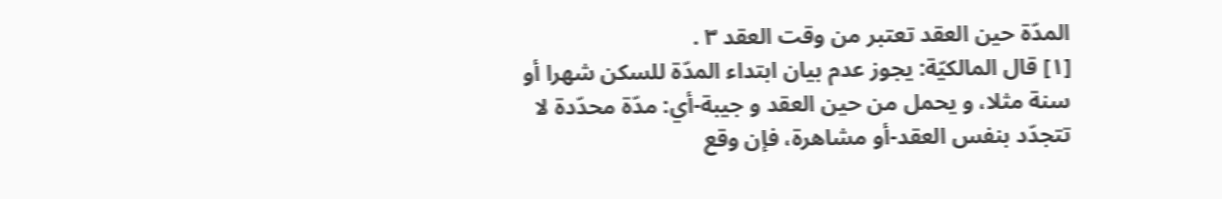المدّة حين العقد تعتبر من وقت العقد ٣ .
[١] قال المالكيّة: يجوز عدم بيان ابتداء المدّة للسكن شهرا أو سنة مثلا، و يحمل من حين العقد و جيبة-أي: مدّة محدّدة لا تتجدّد بنفس العقد-أو مشاهرة، فإن وقع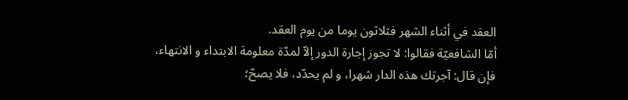العقد في أثناء الشهر فثلاثون يوما من يوم العقد.
أمّا الشافعيّة فقالوا: لا تجوز إجارة الدور إلاّ لمدّة معلومة الابتداء و الانتهاء، فإن قال: آجرتك هذه الدار شهرا، و لم يحدّد، فلا يصحّ؛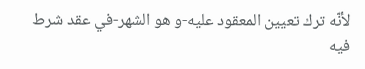لأنّه ترك تعيين المعقود عليه-و هو الشهر-في عقد شرط فيه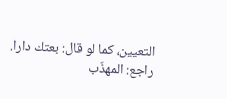التعيين، كما لو قال: بعتك دارا.
راجع: المهذّب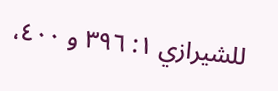للشيرازي ١: ٣٩٦ و ٤٠٠،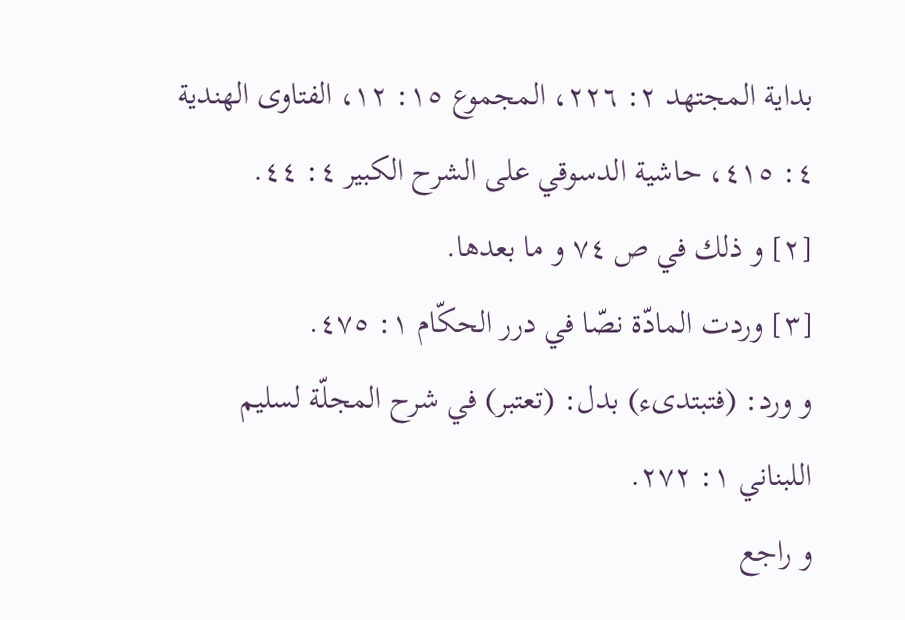بداية المجتهد ٢: ٢٢٦، المجموع ١٥: ١٢، الفتاوى الهندية ٤: ٤١٥، حاشية الدسوقي على الشرح الكبير ٤: ٤٤.
[٢] و ذلك في ص ٧٤ و ما بعدها.
[٣] وردت المادّة نصّا في درر الحكّام ١: ٤٧٥.
و ورد: (فتبتدىء) بدل: (تعتبر) في شرح المجلّة لسليم اللبناني ١: ٢٧٢.
و راجع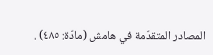المصادر المتقدّمة في هامش (مادّة: ٤٨٥) .